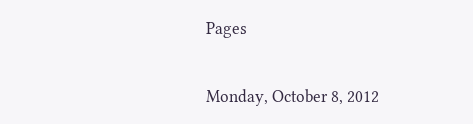Pages

Monday, October 8, 2012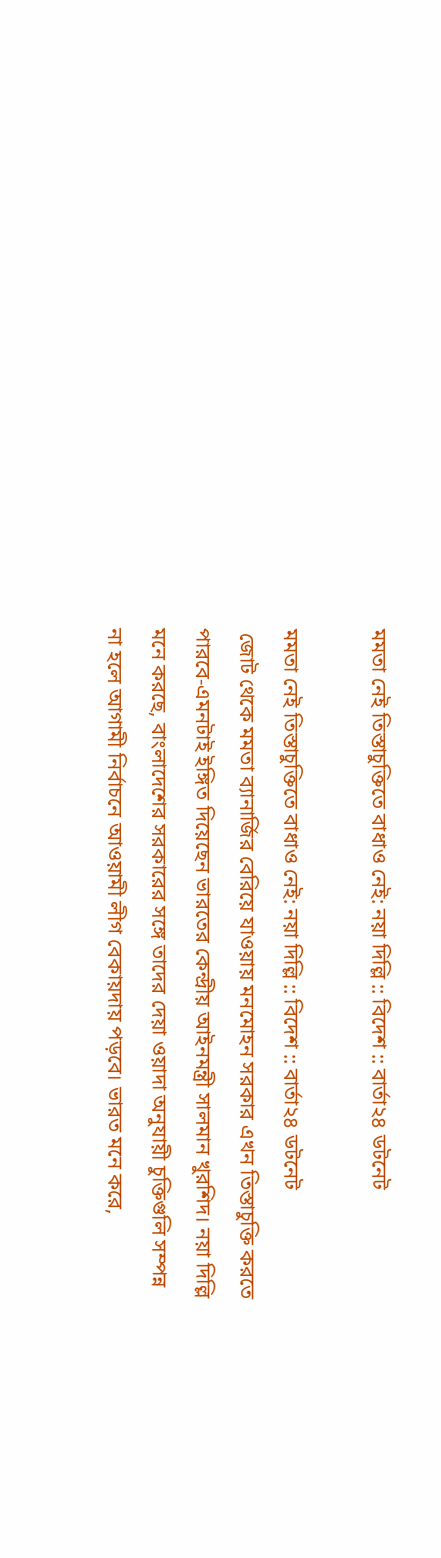মমতা নেই তিস্তাচুক্তিতে বাধাও নেই: নয়া দিল্লি :: বিদেশ :: বার্তা২৪ ডটনেট

মমতা নেই তিস্তাচুক্তিতে বাধাও নেই: নয়া দিল্লি :: বিদেশ :: বার্তা২৪ ডটনেট
 জোট থেকে মমতা ব্যানার্জির বেরিয়ে যাওয়ায় মনমোহন সরকার এখন তিস্তাচুক্তি করতে পারবে-এমনটাই ইঙ্গিত দিয়েছেন ভারতের কেন্দ্রীয় আইনমন্ত্রী সালমান খুরশিদ। নয়া দিল্লি মনে করছে, বাংলাদেশের সরকারের সঙ্গে তাদের দেয়া ওয়াদা অনুযায়ী চুক্তিগুলি সম্পন্ন না হলে আগামী নির্বাচনে আওয়ামী লীগ বেকায়দায় পড়বে। ভারত মনে করে,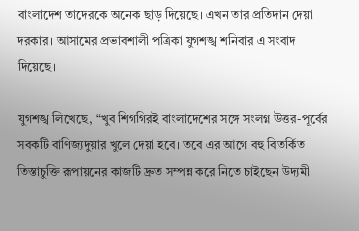বাংলাদেশ তাদেরকে অনেক ছাড় দিয়েছে। এখন তার প্রতিদান দেয়া দরকার। আসামের প্রভাবশালী পত্রিকা যুগশঙ্খ শনিবার এ সংবাদ দিয়েছে।

যুগশঙ্খ লিখেছে, “খুব শিগগিরই বাংলাদেশের সঙ্গে সংলগ্ন উত্তর-পূর্বের সবকটি বাণিজ্যদুয়ার খুলে দেয়া হবে। তবে এর আগে বহু বিতর্কিত তিস্তাচুক্তি রূপায়নের কাজটি দ্রুত সম্পন্ন করে নিতে চাইছেন উদ্যমী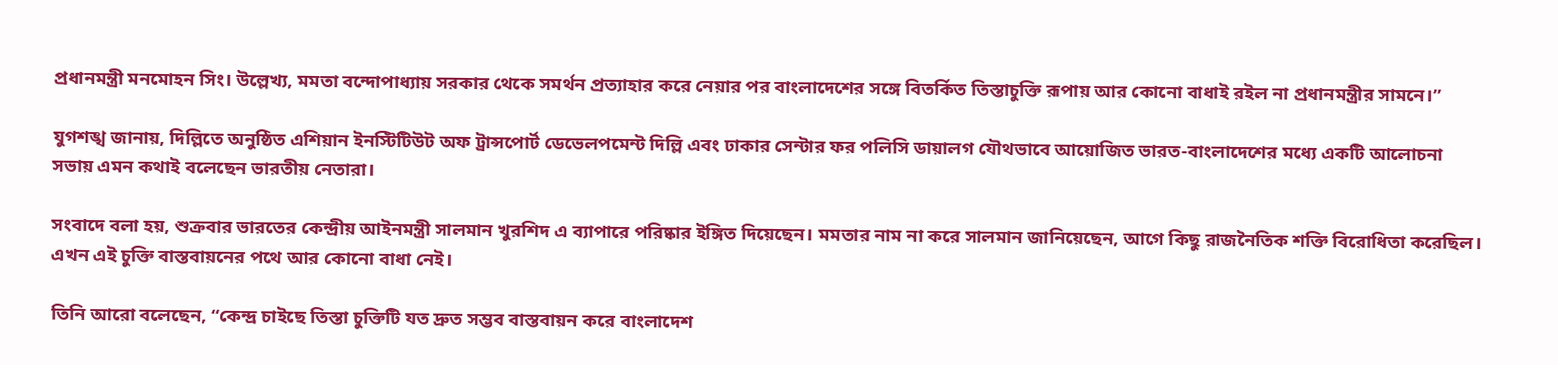প্রধানমন্ত্রী মনমোহন সিং। উল্লেখ্য, মমতা বন্দোপাধ্যায় সরকার থেকে সমর্থন প্রত্যাহার করে নেয়ার পর বাংলাদেশের সঙ্গে বিতর্কিত তিস্তাচুক্তি রূপায় আর কোনো বাধাই রইল না প্রধানমন্ত্রীর সামনে।”

যুগশঙ্খ জানায়, দিল্লিতে অনুষ্ঠিত এশিয়ান ইনস্টিটিউট অফ ট্রান্সপোর্ট ডেভেলপমেন্ট দিল্লি এবং ঢাকার সেন্টার ফর পলিসি ডায়ালগ যৌথভাবে আয়োজিত ভারত-বাংলাদেশের মধ্যে একটি আলোচনা সভায় এমন কথাই বলেছেন ভারতীয় নেতারা।

সংবাদে বলা হয়, শুক্রবার ভারতের কেন্দ্রীয় আইনমন্ত্রী সালমান খুরশিদ এ ব্যাপারে পরিষ্কার ইঙ্গিত দিয়েছেন। মমতার নাম না করে সালমান জানিয়েছেন, আগে কিছু রাজনৈতিক শক্তি বিরোধিতা করেছিল। এখন এই চুক্তি বাস্তবায়নের পথে আর কোনো বাধা নেই।

তিনি আরো বলেছেন, “কেন্দ্র চাইছে তিস্তা চুক্তিটি যত দ্রুত সম্ভব বাস্তবায়ন করে বাংলাদেশ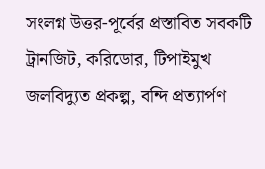সংলগ্ন উত্তর-পূর্বের প্রস্তাবিত সবকটি ট্রানজিট, করিডোর, টিপাইমুখ জলবিদ্যুত প্রকল্প, বন্দি প্রত্যার্পণ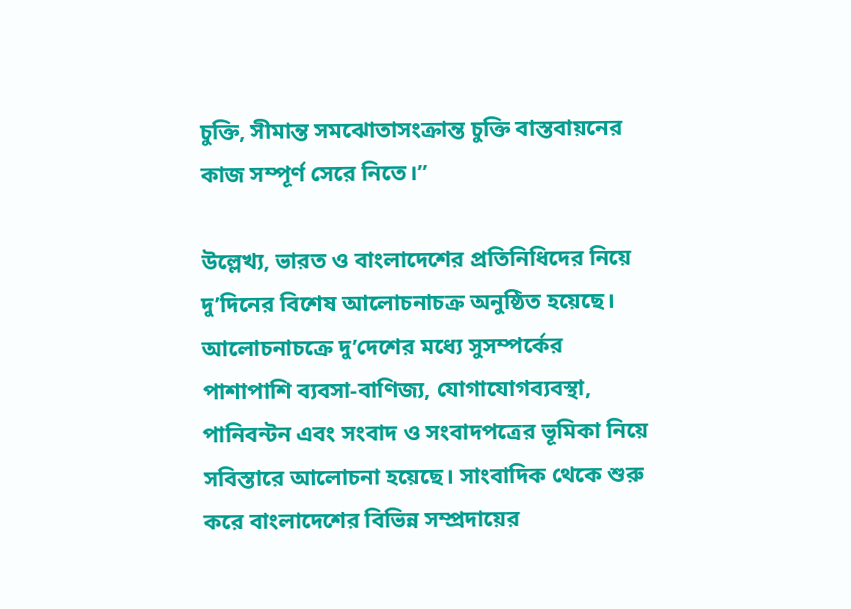চুক্তি, সীমান্ত সমঝোতাসংক্রান্ত চুক্তি বাস্তবায়নের কাজ সম্পূর্ণ সেরে নিতে।”

উল্লেখ্য, ভারত ও বাংলাদেশের প্রতিনিধিদের নিয়ে দু’দিনের বিশেষ আলোচনাচক্র অনুষ্ঠিত হয়েছে। আলোচনাচক্রে দু’দেশের মধ্যে সুসম্পর্কের পাশাপাশি ব্যবসা-বাণিজ্য, যোগাযোগব্যবস্থা, পানিবন্টন এবং সংবাদ ও সংবাদপত্রের ভূমিকা নিয়ে সবিস্তারে আলোচনা হয়েছে। সাংবাদিক থেকে শুরু করে বাংলাদেশের বিভিন্ন সম্প্রদায়ের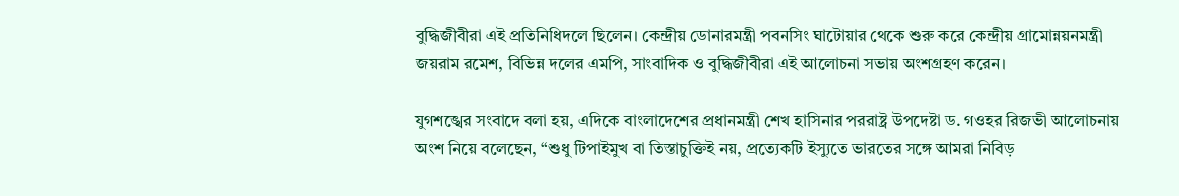বুদ্ধিজীবীরা এই প্রতিনিধিদলে ছিলেন। কেন্দ্রীয় ডোনারমন্ত্রী পবনসিং ঘাটোয়ার থেকে শুরু করে কেন্দ্রীয় গ্রামোন্নয়নমন্ত্রী জয়রাম রমেশ, বিভিন্ন দলের এমপি, সাংবাদিক ও বুদ্ধিজীবীরা এই আলোচনা সভায় অংশগ্রহণ করেন।

যুগশঙ্খের সংবাদে বলা হয়, এদিকে বাংলাদেশের প্রধানমন্ত্রী শেখ হাসিনার পররাষ্ট্র উপদেষ্টা ড. গওহর রিজভী আলোচনায় অংশ নিয়ে বলেছেন, “শুধু টিপাইমুখ বা তিস্তাচুক্তিই নয়, প্রত্যেকটি ইস্যুতে ভারতের সঙ্গে আমরা নিবিড়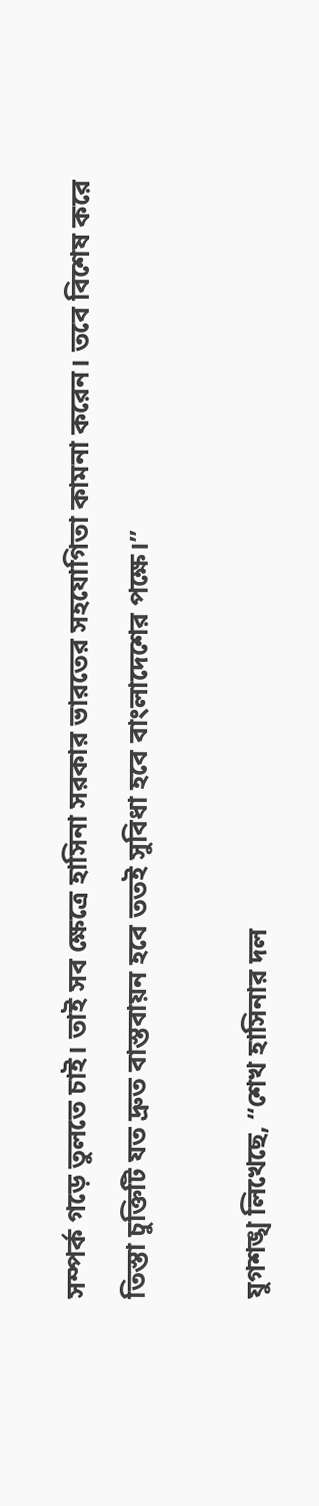সম্পর্ক গড়ে তুলতে চাই। তাই সব ক্ষেত্রে হাসিনা সরকার ভারতের সহযোগিতা কামনা করেন। তবে বিশেষ করে তিস্তা চুক্তিটি যত দ্রুত বাস্তবায়ন হবে ততই সুবিধা হবে বাংলাদেশের পক্ষে।”

যুগশঙ্খ লিখেছে, “শেখ হাসিনার দল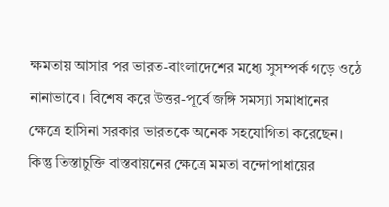ক্ষমতায় আসার পর ভারত-বাংলাদেশের মধ্যে সুসম্পর্ক গড়ে ওঠে নানাভাবে। বিশেষ করে উত্তর-পূর্বে জঙ্গি সমস্যা সমাধানের ক্ষেত্রে হাসিনা সরকার ভারতকে অনেক সহযোগিতা করেছেন। কিন্তু তিস্তাচুক্তি বাস্তবায়নের ক্ষেত্রে মমতা বন্দোপাধায়ের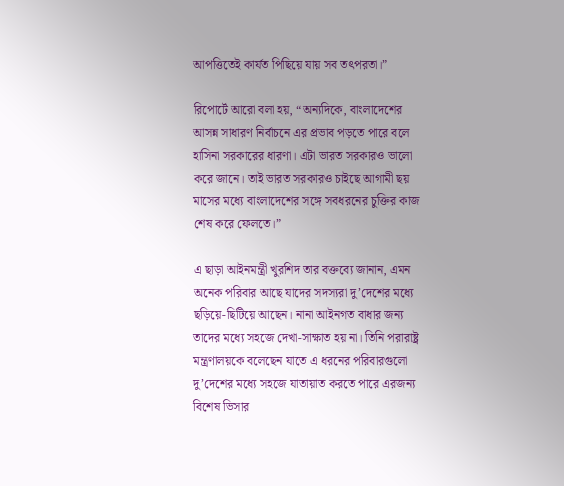আপত্তিতেই কার্যত পিছিয়ে যায় সব তৎপরতা।”

রিপোর্টে আরো বলা হয়, “অন্যদিকে, বাংলাদেশের আসন্ন সাধারণ নির্বাচনে এর প্রভাব পড়তে পারে বলে হাসিনা সরকারের ধারণা। এটা ভারত সরকারও ভালো করে জানে। তাই ভারত সরকারও চাইছে আগামী ছয় মাসের মধ্যে বাংলাদেশের সঙ্গে সবধরনের চুক্তির কাজ শেষ করে ফেলতে।”

এ ছাড়া আইনমন্ত্রী খুরশিদ তার বক্তব্যে জানান, এমন অনেক পরিবার আছে যাদের সদস্যরা দু’দেশের মধ্যে ছড়িয়ে-ছিটিয়ে আছেন। নানা আইনগত বাধার জন্য তাদের মধ্যে সহজে দেখা-সাক্ষাত হয় না। তিনি পরারাষ্ট্র মন্ত্রণালয়কে বলেছেন যাতে এ ধরনের পরিবারগুলো দু’দেশের মধ্যে সহজে যাতায়াত করতে পারে এরজন্য বিশেষ ভিসার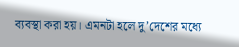ব্যবস্থা করা হয়। এমনটা হলে দু’দেশের মধ্যে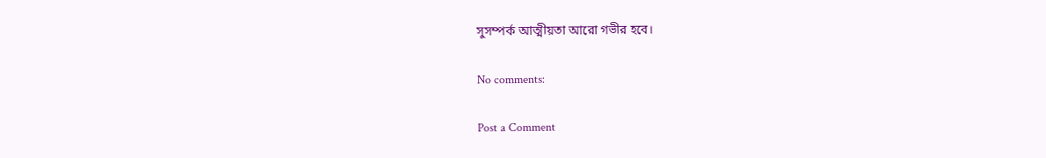সুসম্পর্ক আত্মীয়তা আরো গভীর হবে।

No comments:

Post a Comment